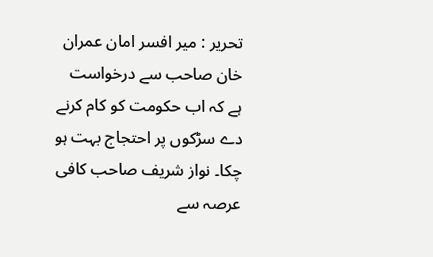تحریر : میر افسر امان عمران خان صاحب سے درخواست ہے کہ اب حکومت کو کام کرنے دے سڑکوں پر احتجاج بہت ہو چکا۔ نواز شریف صاحب کافی عرصہ سے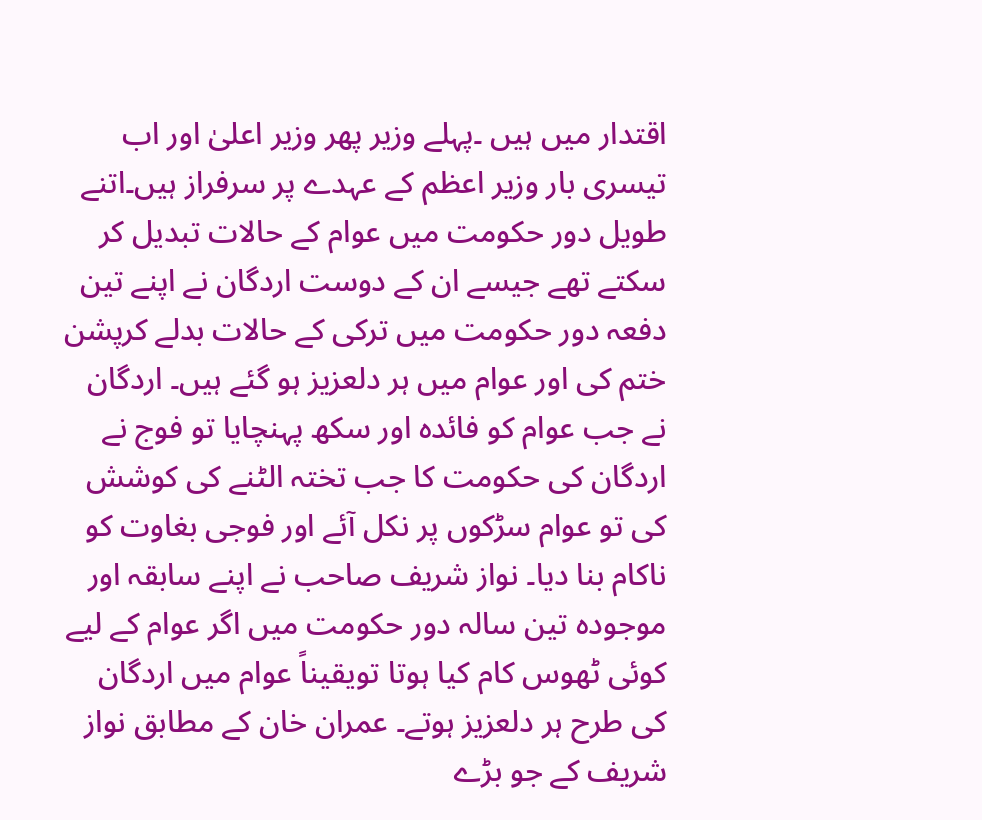اقتدار میں ہیں ۔پہلے وزیر پھر وزیر اعلیٰ اور اب تیسری بار وزیر اعظم کے عہدے پر سرفراز ہیں۔اتنے طویل دور حکومت میں عوام کے حالات تبدیل کر سکتے تھے جیسے ان کے دوست اردگان نے اپنے تین دفعہ دور حکومت میں ترکی کے حالات بدلے کرپشن ختم کی اور عوام میں ہر دلعزیز ہو گئے ہیں۔ اردگان نے جب عوام کو فائدہ اور سکھ پہنچایا تو فوج نے اردگان کی حکومت کا جب تختہ الٹنے کی کوشش کی تو عوام سڑکوں پر نکل آئے اور فوجی بغاوت کو ناکام بنا دیا۔ نواز شریف صاحب نے اپنے سابقہ اور موجودہ تین سالہ دور حکومت میں اگر عوام کے لیے کوئی ٹھوس کام کیا ہوتا تویقیناً عوام میں اردگان کی طرح ہر دلعزیز ہوتے۔ عمران خان کے مطابق نواز شریف کے جو بڑے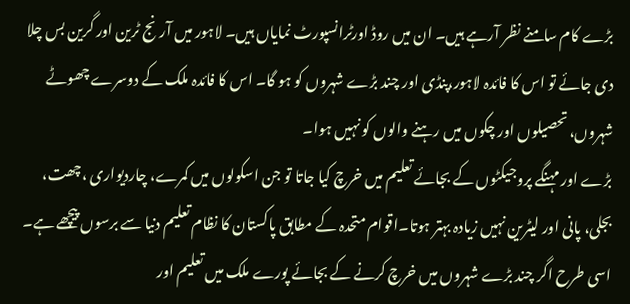بڑے کام سامنے نظر آرہے ہیں۔ ان میں روڈ اورٹرانسپورٹ نمایاں ہیں۔ لاہور میں آرنج ٹرین اور گرین بس چلا دی جائے تو اس کا فائدہ لاہور،پنڈی اور چند بڑے شہروں کو ہو گا۔ اس کا فائدہ ملک کے دوسرے چھوٹے شہروں، تحصیلوں اور چکوں میں رہنے والوں کو نہیں ہوا۔
بڑے اور مہنگے پروجیکٹوں کے بجائے تعلیم میں خرچ کیا جاتا تو جن اسکولوں میں کمرے، چاردیواری ،چھت، بجلی، پانی اور لیٹرین نہیں زیادہ بہتر ہوتا۔اقوام متحدہ کے مطابق پاکستان کا نظام تعلیم دنیا سے برسوں پیچھے ہے۔ اسی طرح اگر چند بڑے شہروں میں خرچ کرنے کے بجائے پورے ملک میں تعلیم اور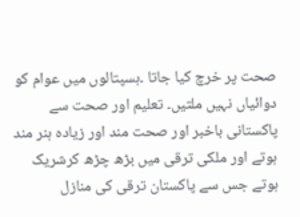صحت پر خرچ کیا جاتا ۔ہسپتالوں میں عوام کو دوائیاں نہیں ملتیں۔ تعلیم اور صحت سے پاکستانی باخبر اور صحت مند اور زیادہ ہنر مند ہوتے اور ملکی ترقی میں بڑھ چڑھ کرشریک ہوتے جس سے پاکستان ترقی کی منازل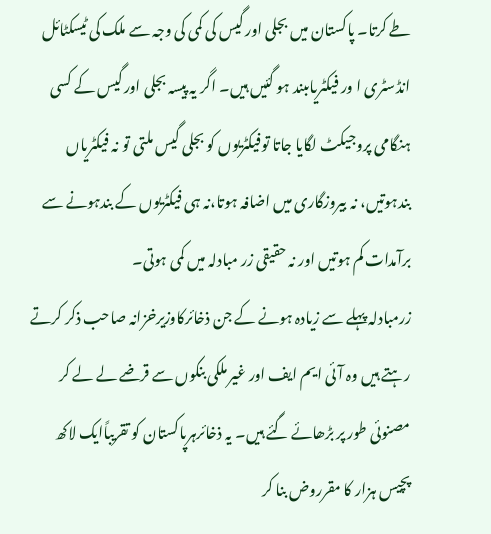طے کرتا۔ پاکستان میں بجلی اور گیس کی کمی کی وجہ سے ملک کی ٹیسکٹائل انڈسٹری ا ور فیکٹریاںبند ہو گئیں ہیں۔ اگر یہ پیسہ بجلی اور گیس کے کسی ہنگامی پروجیکٹ لگایا جاتا توفیکٹریوں کو بجلی گیس ملتی تو نہ فیکٹریاں بندہوتیں، نہ بیروزگاری میں اضافہ ہوتا،نہ ہی فیکٹریوں کے بندہونے سے برآمدات کم ہوتیں اور نہ حقیقی زر مبادلہ میں کمی ہوتی۔
زرمبادلہ پہلے سے زیادہ ہونے کے جن ذخائرکاوزیرخزانہ صاحب ذکر کرتے رہتے ہیں وہ آئی ایم ایف اور غیر ملکی بنکوں سے قرضے لے لے کر مصنوئی طور پر بڑھائے گئے ہیں۔ یہ ذخائرہرپاکستان کو تقریباًایک لاکھ پچیس ہزار کا مقرروض بنا کر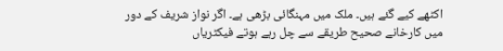اکٹھے کیے گئے ہیں۔ ملک میں مہنگائی بڑھی ہے۔ اگر نواز شریف کے دور میں کارخانے صحیح طریقے سے چل رہے ہوتے فیکٹریاں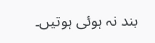بند نہ ہوئی ہوتیں۔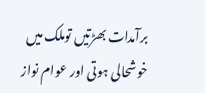برآمدات بھڑتیں توملک میں خوشحالی ہوتی اور عوام نواز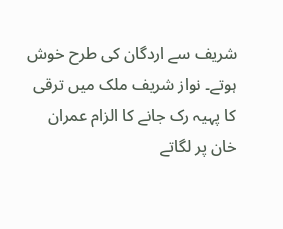شریف سے اردگان کی طرح خوش ہوتے۔ نواز شریف ملک میں ترقی کا پہیہ رک جانے کا الزام عمران خان پر لگاتے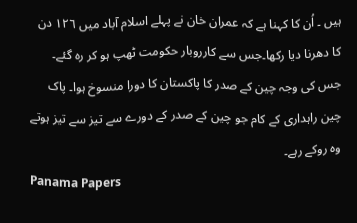ہیں ۔ اُن کا کہنا ہے کہ عمران خان نے پہلے اسلام آباد میں ١٢٦ دن کا دھرنا دیا رکھا۔جس سے کارروبار حکومت ٹھپ ہو کر رہ گئے۔ جس کی وجہ چین کے صدر کا پاکستان کا دورا منسوخ ہوا۔ پاک چین راہداری کے کام جو چین کے صدر کے دورے سے تیز سے تیز ہوتے وہ روکے رہے۔
Panama Papers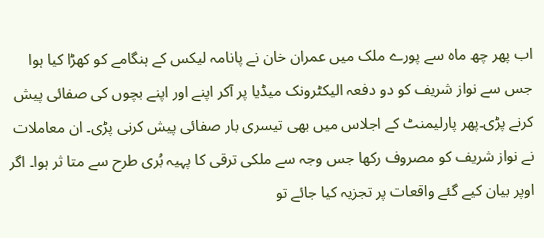اب پھر چھ ماہ سے پورے ملک میں عمران خان نے پانامہ لیکس کے ہنگامے کو کھڑا کیا ہوا جس سے نواز شریف کو دو دفعہ الیکٹرونک میڈیا پر آکر اپنے اور اپنے بچوں کی صفائی پیش کرنے پڑی۔پھر پارلیمنٹ کے اجلاس میں بھی تیسری بار صفائی پیش کرنی پڑی۔ ان معاملات نے نواز شریف کو مصروف رکھا جس وجہ سے ملکی ترقی کا پہیہ بُری طرح سے متا ثر ہوا۔ اگر اوپر بیان کیے گئے واقعات پر تجزیہ کیا جائے تو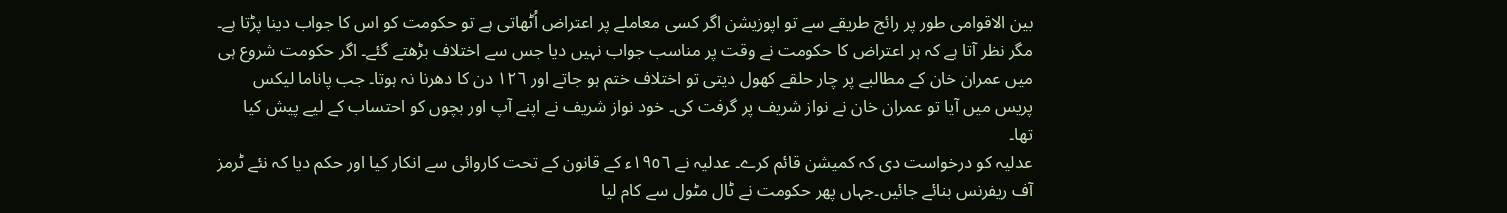بین الاقوامی طور پر رائج طریقے سے تو اپوزیشن اگر کسی معاملے پر اعتراض اُٹھاتی ہے تو حکومت کو اس کا جواب دینا پڑتا ہے۔ مگر نظر آتا ہے کہ ہر اعتراض کا حکومت نے وقت پر مناسب جواب نہیں دیا جس سے اختلاف بڑھتے گئے۔ اگر حکومت شروع ہی میں عمران خان کے مطالبے پر چار حلقے کھول دیتی تو اختلاف ختم ہو جاتے اور ١٢٦ دن کا دھرنا نہ ہوتا۔ جب پاناما لیکس پریس میں آیا تو عمران خان نے نواز شریف پر گرفت کی۔ خود نواز شریف نے اپنے آپ اور بچوں کو احتساب کے لیے پیش کیا تھا۔
عدلیہ کو درخواست دی کہ کمیشن قائم کرے۔ عدلیہ نے ١٩٥٦ء کے قانون کے تحت کاروائی سے انکار کیا اور حکم دیا کہ نئے ٹرمز آف ریفرنس بنائے جائیں۔جہاں پھر حکومت نے ٹال مٹول سے کام لیا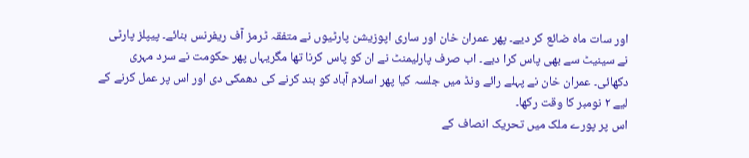اور سات ماہ ضائع کر دیے۔ پھر عمران خان اور ساری اپوزیشن پارٹیوں نے متفقہ ٹرمز آف ریفرنس بنائے۔ پیپلز پارٹی نے سینیٹ سے بھی پاس کرا دیے۔ اب صرف پارلیمنٹ نے ان کو پاس کرنا تھا مگریہاں پھر حکومت نے سرد مہری دکھائی۔ عمران خان نے پہلے رائے ونڈ میں جلسہ کیا پھر اسلام آباد کو بند کرنے کی دھمکی دی اور اس پر عمل کرنے کے لیے ٢ نومبر کا وقت رکھا۔
اس پر پورے ملک میں تحریک انصاف کے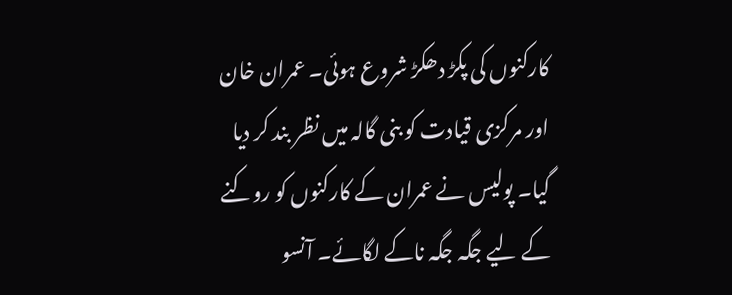کارکنوں کی پکڑ دھکڑ شروع ہوئی۔ عمران خان اور مرکزی قیادت کو بنی گالہ میں نظر بند کر دیا گیا۔ پولیس نے عمران کے کارکنوں کو روکنے کے لیے جگہ جگہ ناکے لگائے۔ آنسو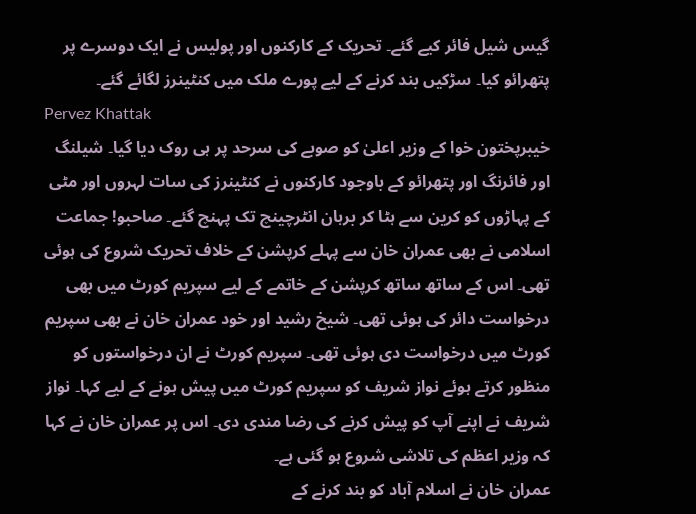گیس شیل فائر کیے گئے۔ تحریک کے کارکنوں اور پولیس نے ایک دوسرے پر پتھرائو کیا۔ سڑکیں بند کرنے کے لیے پورے ملک میں کنٹینرز لگائے گئے۔
Pervez Khattak
خیبرپختون خوا کے وزیر اعلیٰ کو صوبے کی سرحد پر ہی روک دیا گیا۔ شیلنگ اور فائرنگ اور پتھرائو کے باوجود کارکنوں نے کنٹینرز کی سات لہروں اور مٹی کے پہاڑوں کو کرین سے ہٹا کر برہان انٹرچینچ تک پہنچ گئے۔ صاحبو! جماعت اسلامی نے بھی عمران خان سے پہلے کرپشن کے خلاف تحریک شروع کی ہوئی تھی۔ اس کے ساتھ ساتھ کرپشن کے خاتمے کے لیے سپریم کورٹ میں بھی درخواست دائر کی ہوئی تھی۔ شیخ رشید اور خود عمران خان نے بھی سپریم کورٹ میں درخواست دی ہوئی تھی۔ سپریم کورٹ نے ان درخواستوں کو منظور کرتے ہوئے نواز شریف کو سپریم کورٹ میں پیش ہونے کے لیے کہا۔ نواز شریف نے اپنے آپ کو پیش کرنے کی رضا مندی دی۔ اس پر عمران خان نے کہا کہ وزیر اعظم کی تلاشی شروع ہو گئی ہے۔
عمران خان نے اسلام آباد کو بند کرنے کے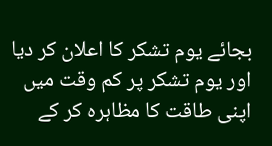بجائے یوم تشکر کا اعلان کر دیا اور یوم تشکر پر کم وقت میں اپنی طاقت کا مظاہرہ کر کے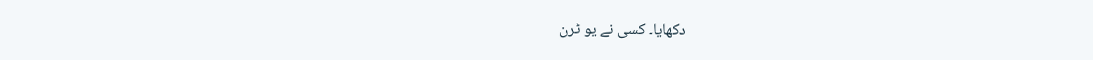دکھایا۔ کسی نے یو ٹرن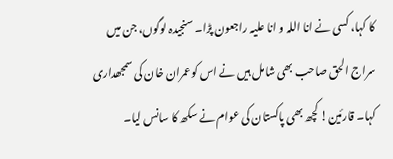کا کہا، کسی نے انا اللہ و انا علیہ راجعون پڑا۔ سنجیدہ لوگوں، جن میں سراج الحق صاحب بھی شامل ہیں نے اس کوعمران خان کی سمجھداری کہا۔ قارئین! کچھ بھی پاکستان کی عوام نے سکھ کا سانس لیا۔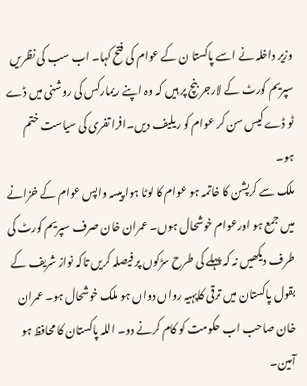وزیر داخلہ نے اسے پاکستا ن کے عوام کی فتح کہا۔ اب سب کی نظریں سپریم کورٹ کے لارجر بنچ پر ہیں کہ وہ اپنے ریمارکس کی روشنی میں ڈے ٹو ڈے کیس سن کر عوام کو ریلیف دیں۔افرا تفری کی سیاست ختم ہو۔
ملک سے کرپشن کا خاتمہ ہو عوام کا لوٹا ہوا پیسہ واپس عوام کے خزانے میں جمع ہو اورعوام خوشحال ہوں۔ عمران خان صرف سپریم کورٹ کی طرف دیکھیں نہ کہ پہلے کی طرح سڑکوں پر فیصلہ کریں تاکہ نواز شریف کے بقول پاکستان میں ترقی کاپہیہ رواں دواں ہو ملک خوشحال ہو۔ عمران خان صاحب اب حکومت کو کام کرنے دو۔ اللہ پاکستان کا محافظ ہو آمین۔